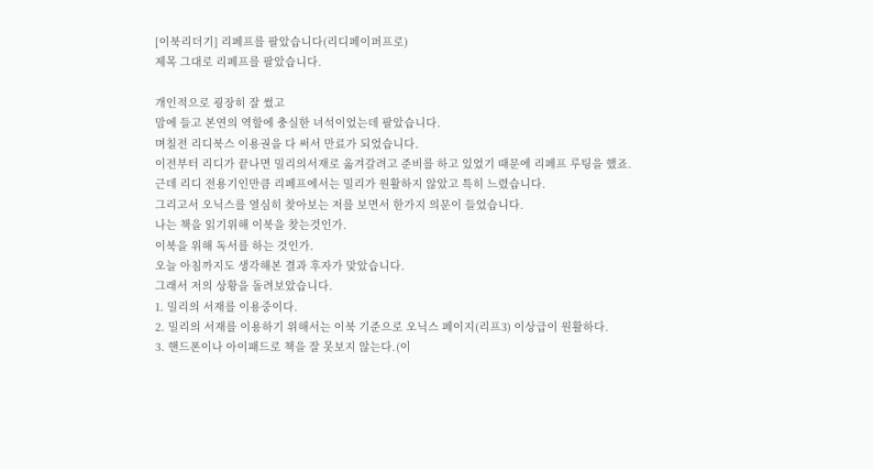[이북리더기] 리페프를 팔았습니다(리디페이퍼프로)
제목 그대로 리페프를 팔았습니다.

개인적으로 굉장히 잘 썼고
맘에 들고 본연의 역할에 충실한 녀석이었는데 팔았습니다.
며칠전 리디북스 이용권을 다 써서 만료가 되었습니다.
이전부터 리디가 끝나면 밀리의서재로 옮겨갈려고 준비를 하고 있었기 때문에 리페프 루팅을 했죠.
근데 리디 전용기인만큼 리페프에서는 밀리가 원활하지 않았고 특히 느렸습니다.
그리고서 오닉스를 열심히 찾아보는 저를 보면서 한가지 의문이 들었습니다.
나는 책을 읽기위해 이북을 찾는것인가.
이북을 위해 독서를 하는 것인가.
오늘 아침까지도 생각해본 결과 후자가 맞았습니다.
그래서 저의 상황을 돌려보았습니다.
1. 밀리의 서재를 이용중이다.
2. 밀리의 서재를 이용하기 위해서는 이북 기준으로 오닉스 페이지(리프3) 이상급이 원활하다.
3. 핸드폰이나 아이패드로 책을 잘 못보지 않는다.(이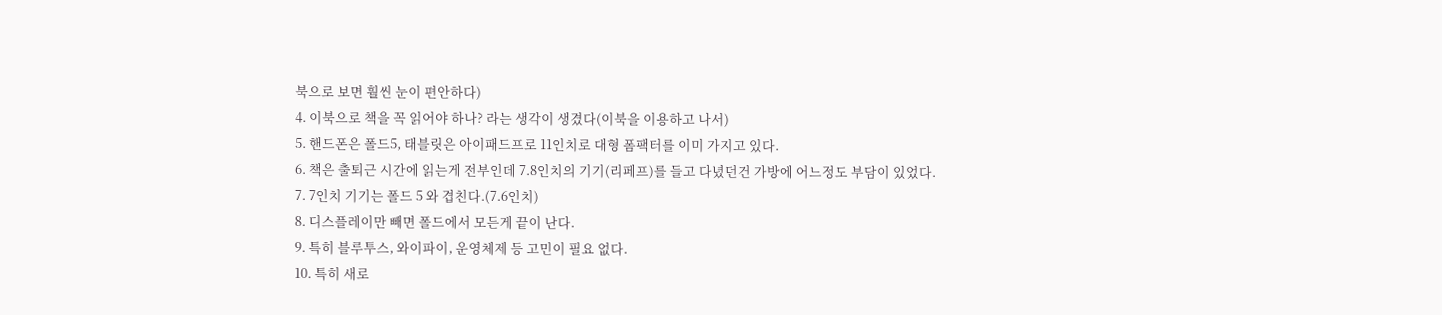북으로 보면 훨씬 눈이 편안하다)
4. 이북으로 책을 꼭 읽어야 하나? 라는 생각이 생겼다(이북을 이용하고 나서)
5. 핸드폰은 폴드5, 태블릿은 아이패드프로 11인치로 대형 폼팩터를 이미 가지고 있다.
6. 책은 출퇴근 시간에 읽는게 전부인데 7.8인치의 기기(리페프)를 들고 다녔던건 가방에 어느정도 부담이 있었다.
7. 7인치 기기는 폴드 5 와 겹친다.(7.6인치)
8. 디스플레이만 빼면 폴드에서 모든게 끝이 난다.
9. 특히 블루투스, 와이파이, 운영체제 등 고민이 필요 없다.
10. 특히 새로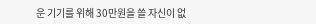운 기기를 위해 30만원을 쓸 자신이 없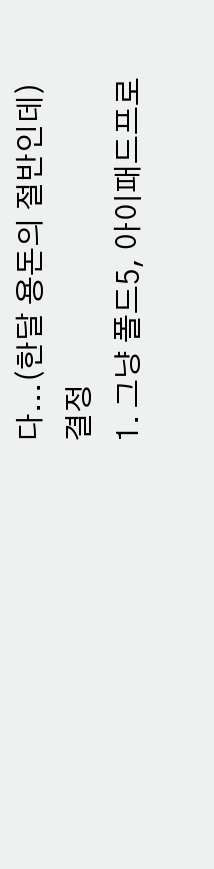다...(한달 용돈의 절반인데)
결정
1. 그냥 폴드5, 아이패드프로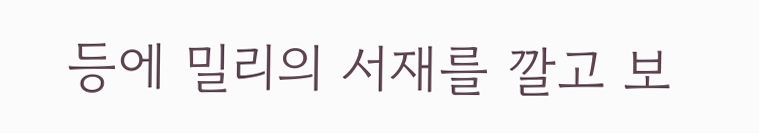등에 밀리의 서재를 깔고 보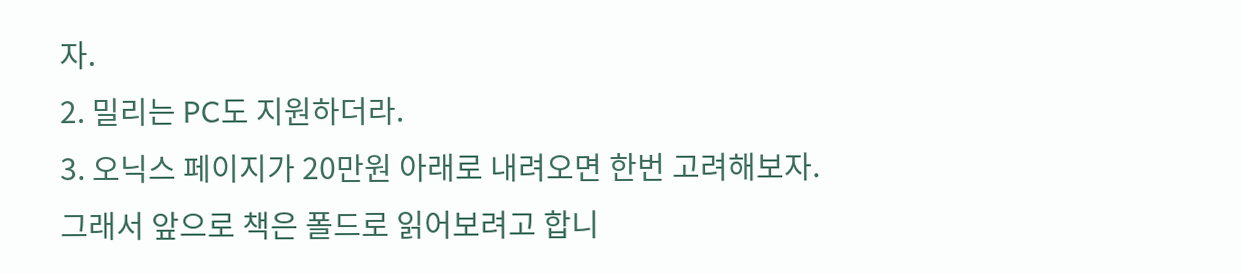자.
2. 밀리는 PC도 지원하더라.
3. 오닉스 페이지가 20만원 아래로 내려오면 한번 고려해보자.
그래서 앞으로 책은 폴드로 읽어보려고 합니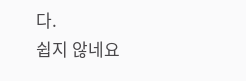다.
쉽지 않네요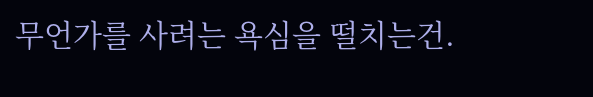무언가를 사려는 욕심을 떨치는건.